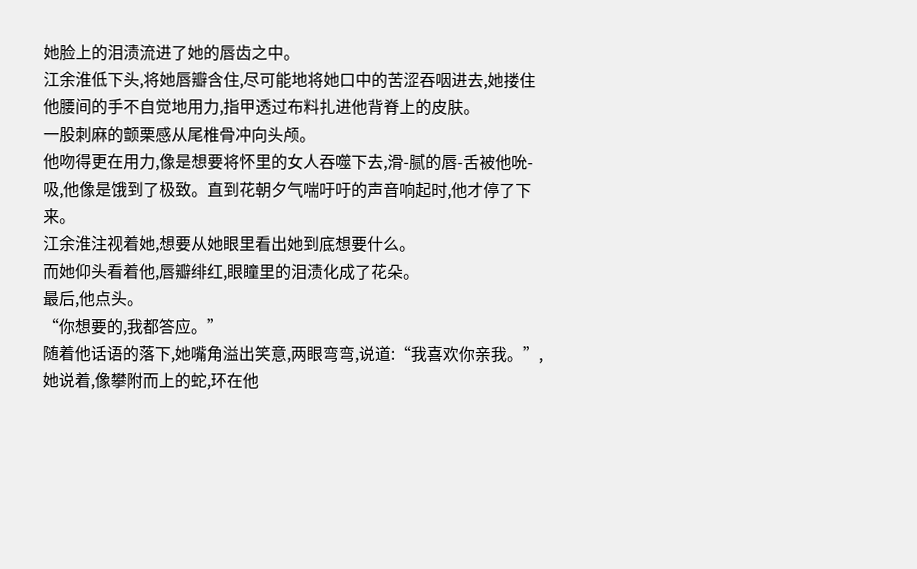她脸上的泪渍流进了她的唇齿之中。
江余淮低下头,将她唇瓣含住,尽可能地将她口中的苦涩吞咽进去,她搂住他腰间的手不自觉地用力,指甲透过布料扎进他背脊上的皮肤。
一股刺麻的颤栗感从尾椎骨冲向头颅。
他吻得更在用力,像是想要将怀里的女人吞噬下去,滑-腻的唇-舌被他吮-吸,他像是饿到了极致。直到花朝夕气喘吁吁的声音响起时,他才停了下来。
江余淮注视着她,想要从她眼里看出她到底想要什么。
而她仰头看着他,唇瓣绯红,眼瞳里的泪渍化成了花朵。
最后,他点头。
“你想要的,我都答应。”
随着他话语的落下,她嘴角溢出笑意,两眼弯弯,说道:“我喜欢你亲我。”,她说着,像攀附而上的蛇,环在他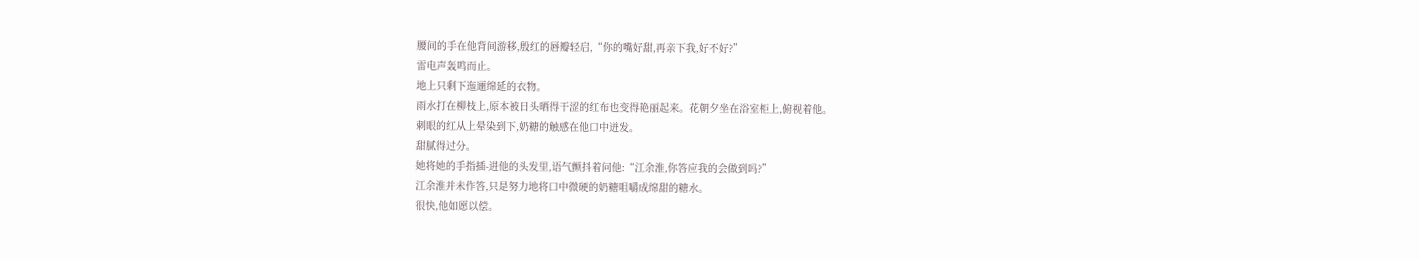腰间的手在他背间游移,殷红的唇瓣轻启,“你的嘴好甜,再亲下我,好不好?”
雷电声轰鸣而止。
地上只剩下迤逦绵延的衣物。
雨水打在柳枝上,原本被日头晒得干涩的红布也变得艳丽起来。花朝夕坐在浴室柜上,俯视着他。
刺眼的红从上晕染到下,奶糖的触感在他口中迸发。
甜腻得过分。
她将她的手指插-进他的头发里,语气颤抖着问他:“江余淮,你答应我的会做到吗?”
江余淮并未作答,只是努力地将口中微硬的奶糖咀嚼成绵甜的糖水。
很快,他如愿以偿。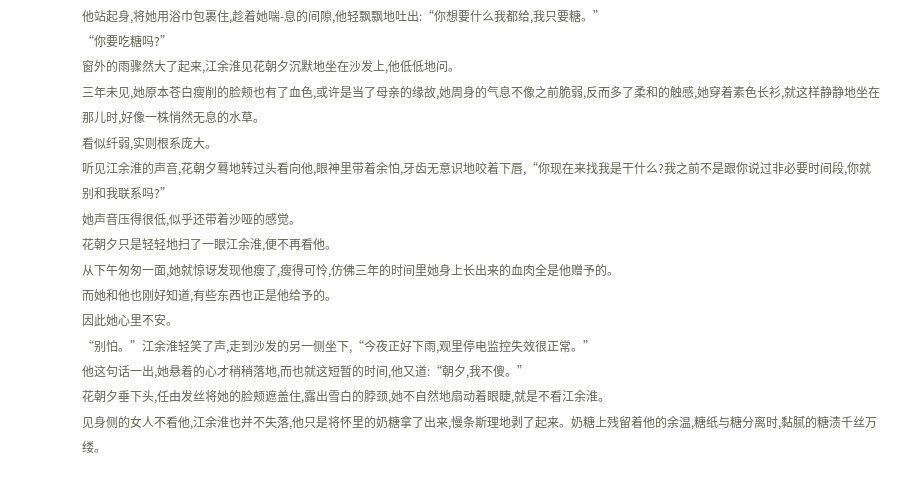他站起身,将她用浴巾包裹住,趁着她喘-息的间隙,他轻飘飘地吐出:“你想要什么我都给,我只要糖。”
“你要吃糖吗?”
窗外的雨骤然大了起来,江余淮见花朝夕沉默地坐在沙发上,他低低地问。
三年未见,她原本苍白瘦削的脸颊也有了血色,或许是当了母亲的缘故,她周身的气息不像之前脆弱,反而多了柔和的触感,她穿着素色长衫,就这样静静地坐在那儿时,好像一株悄然无息的水草。
看似纤弱,实则根系庞大。
听见江余淮的声音,花朝夕蓦地转过头看向他,眼神里带着余怕,牙齿无意识地咬着下唇,“你现在来找我是干什么?我之前不是跟你说过非必要时间段,你就别和我联系吗?”
她声音压得很低,似乎还带着沙哑的感觉。
花朝夕只是轻轻地扫了一眼江余淮,便不再看他。
从下午匆匆一面,她就惊讶发现他瘦了,瘦得可怜,仿佛三年的时间里她身上长出来的血肉全是他赠予的。
而她和他也刚好知道,有些东西也正是他给予的。
因此她心里不安。
“别怕。”江余淮轻笑了声,走到沙发的另一侧坐下,“今夜正好下雨,观里停电监控失效很正常。”
他这句话一出,她悬着的心才稍稍落地,而也就这短暂的时间,他又道:“朝夕,我不傻。”
花朝夕垂下头,任由发丝将她的脸颊遮盖住,露出雪白的脖颈,她不自然地扇动着眼睫,就是不看江余淮。
见身侧的女人不看他,江余淮也并不失落,他只是将怀里的奶糖拿了出来,慢条斯理地剥了起来。奶糖上残留着他的余温,糖纸与糖分离时,黏腻的糖渍千丝万缕。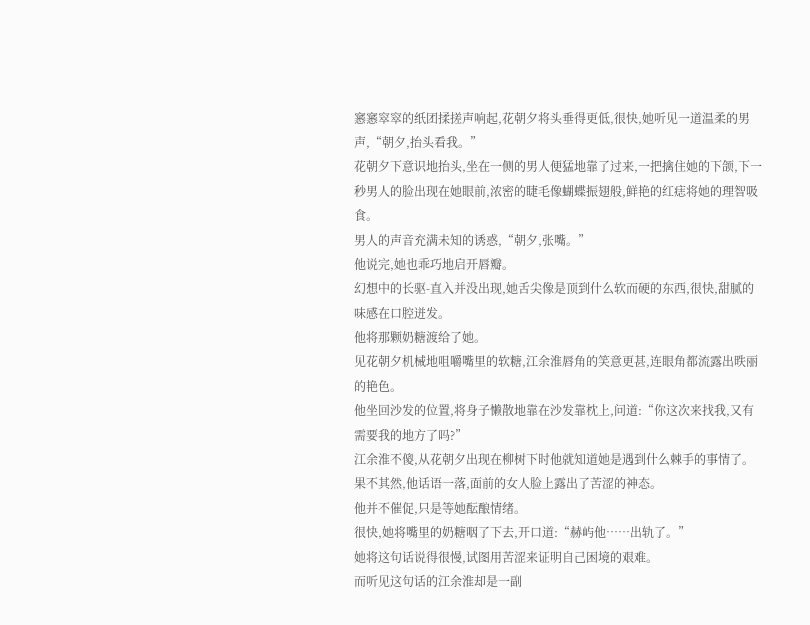窸窸窣窣的纸团揉搓声响起,花朝夕将头垂得更低,很快,她听见一道温柔的男声,“朝夕,抬头看我。”
花朝夕下意识地抬头,坐在一侧的男人便猛地靠了过来,一把擒住她的下颌,下一秒男人的脸出现在她眼前,浓密的睫毛像蝴蝶振翅般,鲜艳的红痣将她的理智吸食。
男人的声音充满未知的诱惑,“朝夕,张嘴。”
他说完,她也乖巧地启开唇瓣。
幻想中的长驱-直入并没出现,她舌尖像是顶到什么软而硬的东西,很快,甜腻的味感在口腔迸发。
他将那颗奶糖渡给了她。
见花朝夕机械地咀嚼嘴里的软糖,江余淮唇角的笑意更甚,连眼角都流露出昳丽的艳色。
他坐回沙发的位置,将身子懒散地靠在沙发靠枕上,问道:“你这次来找我,又有需要我的地方了吗?”
江余淮不傻,从花朝夕出现在柳树下时他就知道她是遇到什么棘手的事情了。
果不其然,他话语一落,面前的女人脸上露出了苦涩的神态。
他并不催促,只是等她酝酿情绪。
很快,她将嘴里的奶糖咽了下去,开口道:“赫屿他……出轨了。”
她将这句话说得很慢,试图用苦涩来证明自己困境的艰难。
而听见这句话的江余淮却是一副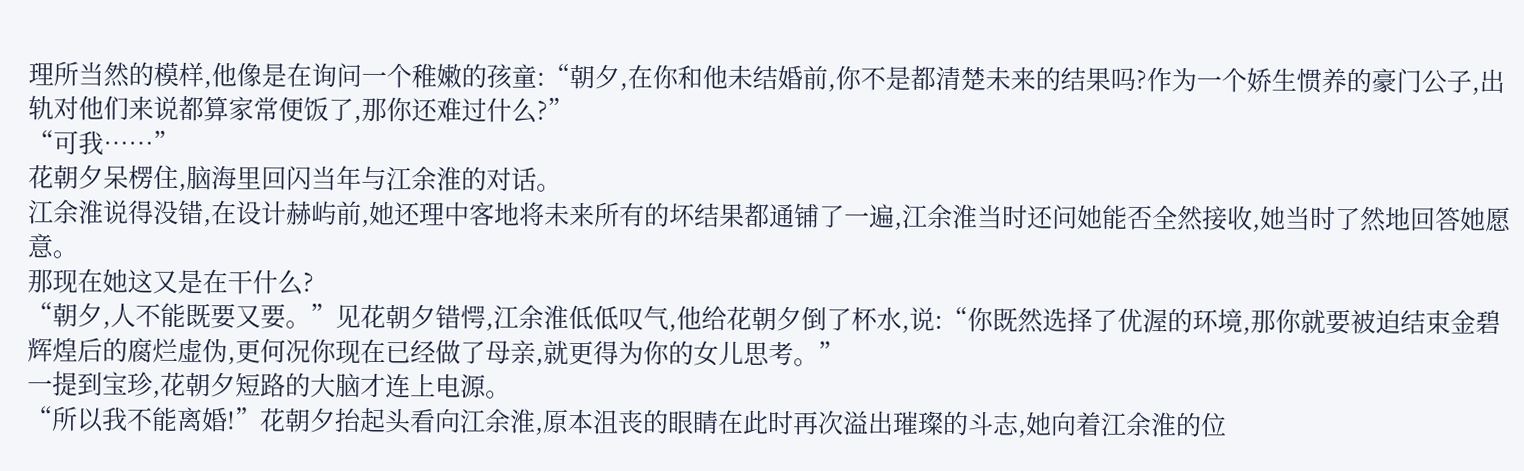理所当然的模样,他像是在询问一个稚嫩的孩童:“朝夕,在你和他未结婚前,你不是都清楚未来的结果吗?作为一个娇生惯养的豪门公子,出轨对他们来说都算家常便饭了,那你还难过什么?”
“可我……”
花朝夕呆楞住,脑海里回闪当年与江余淮的对话。
江余淮说得没错,在设计赫屿前,她还理中客地将未来所有的坏结果都通铺了一遍,江余淮当时还问她能否全然接收,她当时了然地回答她愿意。
那现在她这又是在干什么?
“朝夕,人不能既要又要。”见花朝夕错愕,江余淮低低叹气,他给花朝夕倒了杯水,说:“你既然选择了优渥的环境,那你就要被迫结束金碧辉煌后的腐烂虚伪,更何况你现在已经做了母亲,就更得为你的女儿思考。”
一提到宝珍,花朝夕短路的大脑才连上电源。
“所以我不能离婚!”花朝夕抬起头看向江余淮,原本沮丧的眼睛在此时再次溢出璀璨的斗志,她向着江余淮的位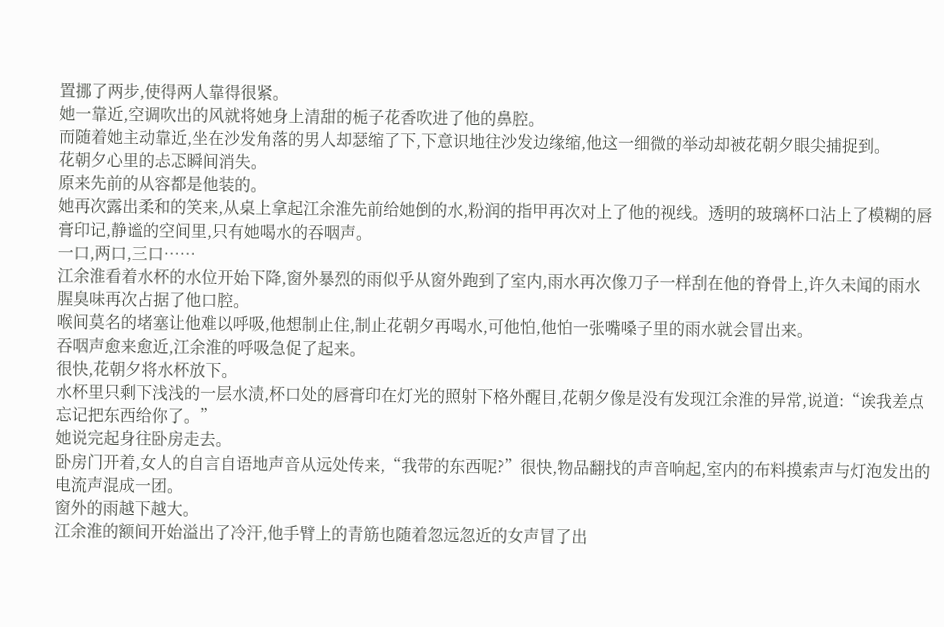置挪了两步,使得两人靠得很紧。
她一靠近,空调吹出的风就将她身上清甜的栀子花香吹进了他的鼻腔。
而随着她主动靠近,坐在沙发角落的男人却瑟缩了下,下意识地往沙发边缘缩,他这一细微的举动却被花朝夕眼尖捕捉到。
花朝夕心里的忐忑瞬间消失。
原来先前的从容都是他装的。
她再次露出柔和的笑来,从桌上拿起江余淮先前给她倒的水,粉润的指甲再次对上了他的视线。透明的玻璃杯口沾上了模糊的唇膏印记,静谧的空间里,只有她喝水的吞咽声。
一口,两口,三口……
江余淮看着水杯的水位开始下降,窗外暴烈的雨似乎从窗外跑到了室内,雨水再次像刀子一样刮在他的脊骨上,许久未闻的雨水腥臭味再次占据了他口腔。
喉间莫名的堵塞让他难以呼吸,他想制止住,制止花朝夕再喝水,可他怕,他怕一张嘴嗓子里的雨水就会冒出来。
吞咽声愈来愈近,江余淮的呼吸急促了起来。
很快,花朝夕将水杯放下。
水杯里只剩下浅浅的一层水渍,杯口处的唇膏印在灯光的照射下格外醒目,花朝夕像是没有发现江余淮的异常,说道:“诶我差点忘记把东西给你了。”
她说完起身往卧房走去。
卧房门开着,女人的自言自语地声音从远处传来,“我带的东西呢?”很快,物品翻找的声音响起,室内的布料摸索声与灯泡发出的电流声混成一团。
窗外的雨越下越大。
江余淮的额间开始溢出了冷汗,他手臂上的青筋也随着忽远忽近的女声冒了出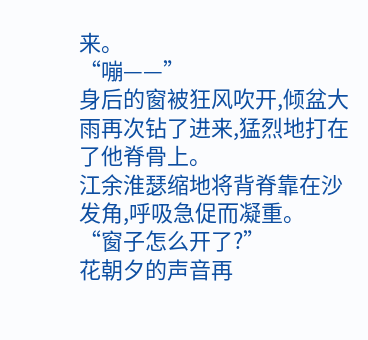来。
“嘣——”
身后的窗被狂风吹开,倾盆大雨再次钻了进来,猛烈地打在了他脊骨上。
江余淮瑟缩地将背脊靠在沙发角,呼吸急促而凝重。
“窗子怎么开了?”
花朝夕的声音再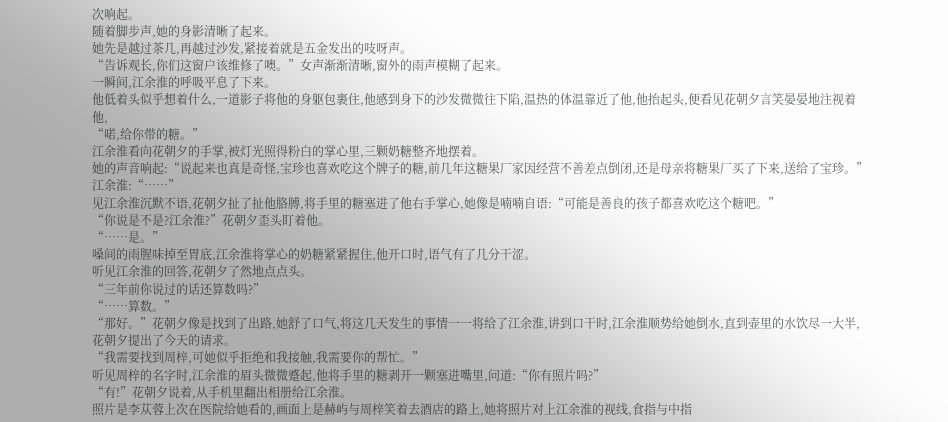次响起。
随着脚步声,她的身影清晰了起来。
她先是越过茶几,再越过沙发,紧接着就是五金发出的吱呀声。
“告诉观长,你们这窗户该维修了噢。”女声渐渐清晰,窗外的雨声模糊了起来。
一瞬间,江余淮的呼吸平息了下来。
他低着头似乎想着什么,一道影子将他的身躯包裹住,他感到身下的沙发微微往下陷,温热的体温靠近了他,他抬起头,便看见花朝夕言笑晏晏地注视着他,
“喏,给你带的糖。”
江余淮看向花朝夕的手掌,被灯光照得粉白的掌心里,三颗奶糖整齐地摆着。
她的声音响起:“说起来也真是奇怪,宝珍也喜欢吃这个牌子的糖,前几年这糖果厂家因经营不善差点倒闭,还是母亲将糖果厂买了下来,送给了宝珍。”
江余淮:“……”
见江余淮沉默不语,花朝夕扯了扯他胳膊,将手里的糖塞进了他右手掌心,她像是喃喃自语:“可能是善良的孩子都喜欢吃这个糖吧。”
“你说是不是?江余淮?”花朝夕歪头盯着他。
“……是。”
嗓间的雨腥味掉至胃底,江余淮将掌心的奶糖紧紧握住,他开口时,语气有了几分干涩。
听见江余淮的回答,花朝夕了然地点点头。
“三年前你说过的话还算数吗?”
“……算数。”
“那好。”花朝夕像是找到了出路,她舒了口气,将这几天发生的事情一一将给了江余淮,讲到口干时,江余淮顺势给她倒水,直到壶里的水饮尽一大半,花朝夕提出了今天的请求。
“我需要找到周梓,可她似乎拒绝和我接触,我需要你的帮忙。”
听见周梓的名字时,江余淮的眉头微微蹙起,他将手里的糖剥开一颗塞进嘴里,问道:“你有照片吗?”
“有!”花朝夕说着,从手机里翻出相册给江余淮。
照片是李苁蓉上次在医院给她看的,画面上是赫屿与周梓笑着去酒店的路上,她将照片对上江余淮的视线,食指与中指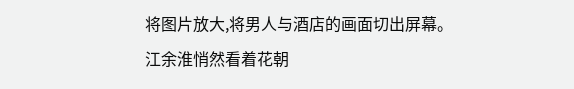将图片放大,将男人与酒店的画面切出屏幕。
江余淮悄然看着花朝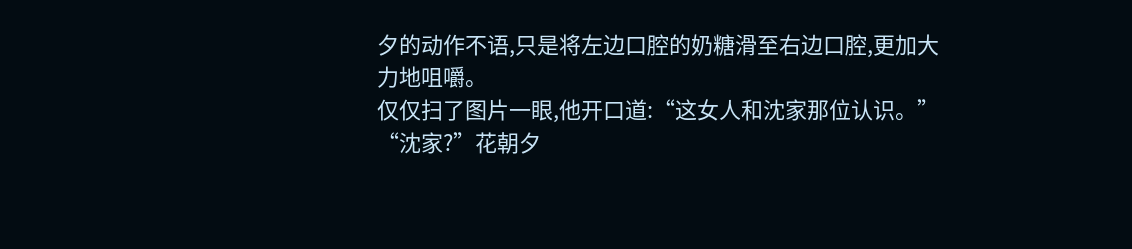夕的动作不语,只是将左边口腔的奶糖滑至右边口腔,更加大力地咀嚼。
仅仅扫了图片一眼,他开口道:“这女人和沈家那位认识。”
“沈家?”花朝夕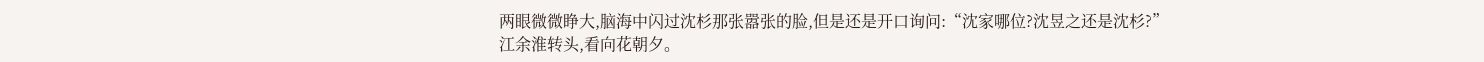两眼微微睁大,脑海中闪过沈杉那张嚣张的脸,但是还是开口询问:“沈家哪位?沈昱之还是沈杉?”
江余淮转头,看向花朝夕。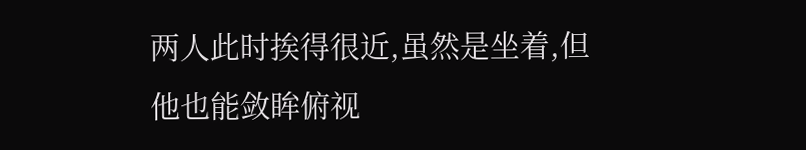两人此时挨得很近,虽然是坐着,但他也能敛眸俯视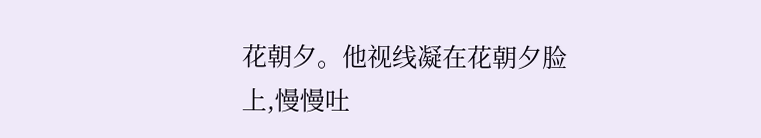花朝夕。他视线凝在花朝夕脸上,慢慢吐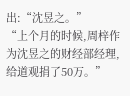出:“沈昱之。”
“上个月的时候,周梓作为沈昱之的财经部经理,给道观捐了50万。”